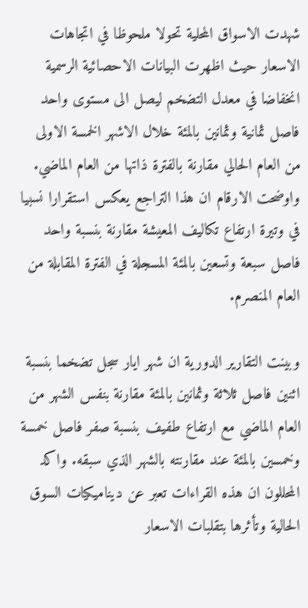شهدت الاسواق المحلية تحولا ملحوظا في اتجاهات الاسعار حيث اظهرت البيانات الاحصائية الرسمية انخفاضا في معدل التضخم ليصل الى مستوى واحد فاصل ثمانية وثمانين بالمئة خلال الاشهر الخمسة الاولى من العام الحالي مقارنة بالفترة ذاتها من العام الماضي. واوضحت الارقام ان هذا التراجع يعكس استقرارا نسبيا في وتيرة ارتفاع تكاليف المعيشة مقارنة بنسبة واحد فاصل سبعة وتسعين بالمئة المسجلة في الفترة المقابلة من العام المنصرم.

وبينت التقارير الدورية ان شهر ايار سجل تضخما بنسبة اثنين فاصل ثلاثة وثمانين بالمئة مقارنة بنفس الشهر من العام الماضي مع ارتفاع طفيف بنسبة صفر فاصل خمسة وخمسين بالمئة عند مقارنته بالشهر الذي سبقه. واكد المحللون ان هذه القراءات تعبر عن ديناميكيات السوق الحالية وتأثرها بتقلبات الاسعار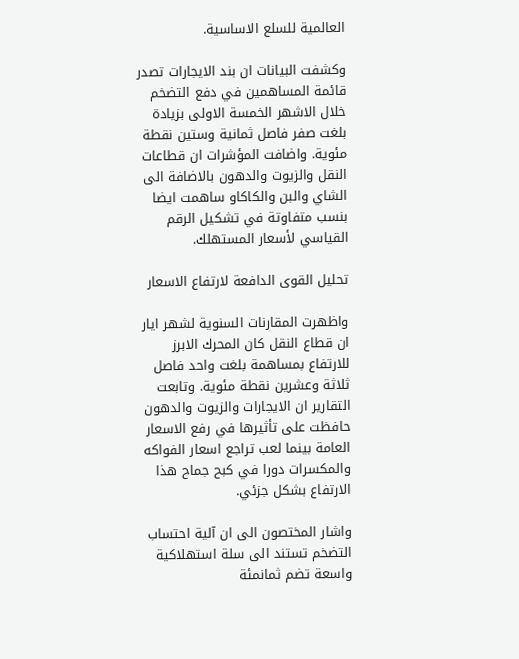العالمية للسلع الاساسية.

وكشفت البيانات ان بند الايجارات تصدر قائمة المساهمين في دفع التضخم خلال الاشهر الخمسة الاولى بزيادة بلغت صفر فاصل ثمانية وستين نقطة مئوية. واضافت المؤشرات ان قطاعات النقل والزيوت والدهون بالاضافة الى الشاي والبن والكاكاو ساهمت ايضا بنسب متفاوتة في تشكيل الرقم القياسي لأسعار المستهلك.

تحليل القوى الدافعة لارتفاع الاسعار

واظهرت المقارنات السنوية لشهر ايار ان قطاع النقل كان المحرك الابرز للارتفاع بمساهمة بلغت واحد فاصل ثلاثة وعشرين نقطة مئوية. وتابعت التقارير ان الايجارات والزيوت والدهون حافظت على تأثيرها في رفع الاسعار العامة بينما لعب تراجع اسعار الفواكه والمكسرات دورا في كبح جماح هذا الارتفاع بشكل جزئي.

واشار المختصون الى ان آلية احتساب التضخم تستند الى سلة استهلاكية واسعة تضم ثمانمئة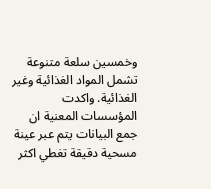وخمسين سلعة متنوعة تشمل المواد الغذائية وغير الغذائية. واكدت المؤسسات المعنية ان جمع البيانات يتم عبر عينة مسحية دقيقة تغطي اكثر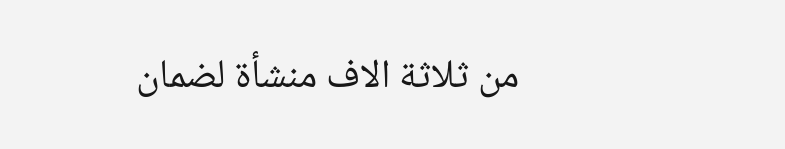من ثلاثة الاف منشأة لضمان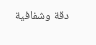دقة وشفافية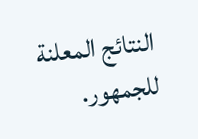النتائج المعلنة للجمهور.